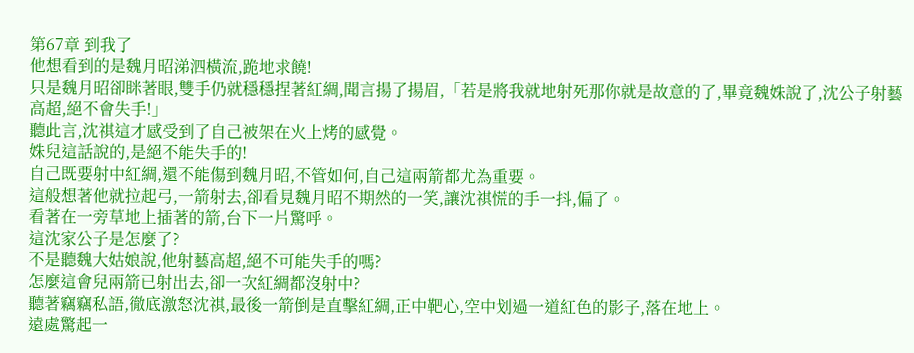第67章 到我了
他想看到的是魏月昭涕泗橫流,跪地求饒!
只是魏月昭卻眯著眼,雙手仍就穩穩捏著紅綢,聞言揚了揚眉,「若是將我就地射死那你就是故意的了,畢竟魏姝說了,沈公子射藝高超,絕不會失手!」
聽此言,沈祺這才感受到了自己被架在火上烤的感覺。
姝兒這話說的,是絕不能失手的!
自己既要射中紅綢,還不能傷到魏月昭,不管如何,自己這兩箭都尤為重要。
這般想著他就拉起弓,一箭射去,卻看見魏月昭不期然的一笑,讓沈祺慌的手一抖,偏了。
看著在一旁草地上插著的箭,台下一片驚呼。
這沈家公子是怎麼了?
不是聽魏大姑娘說,他射藝高超,絕不可能失手的嗎?
怎麼這會兒兩箭已射出去,卻一次紅綢都沒射中?
聽著竊竊私語,徹底激怒沈祺,最後一箭倒是直擊紅綢,正中靶心,空中划過一道紅色的影子,落在地上。
遠處驚起一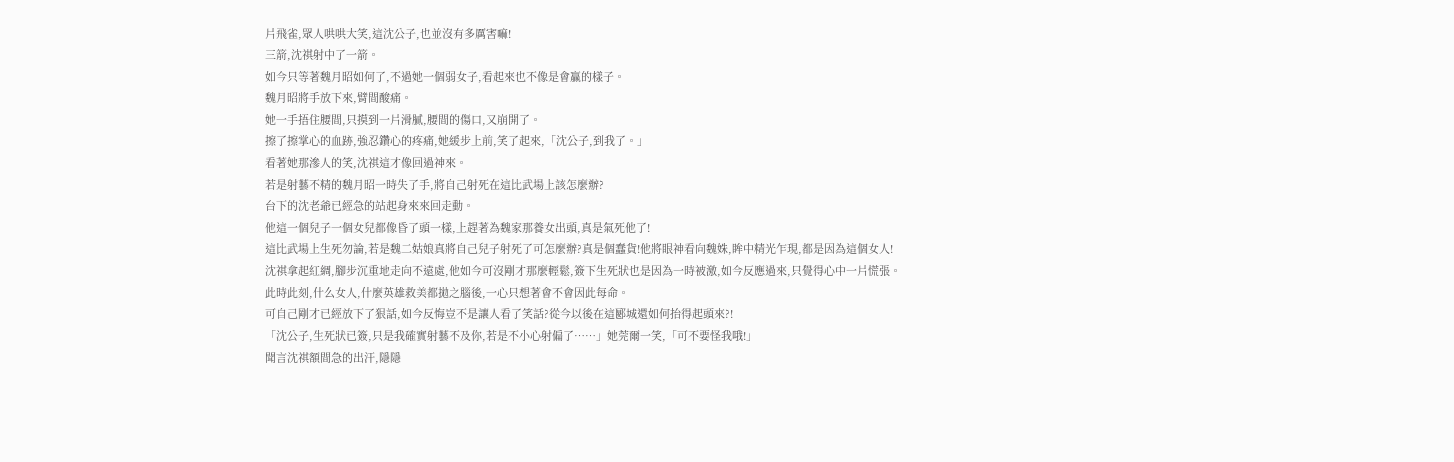片飛雀,眾人哄哄大笑,這沈公子,也並沒有多厲害嘛!
三箭,沈祺射中了一箭。
如今只等著魏月昭如何了,不過她一個弱女子,看起來也不像是會贏的樣子。
魏月昭將手放下來,臂間酸痛。
她一手捂住腰間,只摸到一片滑膩,腰間的傷口,又崩開了。
擦了擦掌心的血跡,強忍鑽心的疼痛,她緩步上前,笑了起來,「沈公子,到我了。」
看著她那滲人的笑,沈祺這才像回過神來。
若是射藝不精的魏月昭一時失了手,將自己射死在這比武場上該怎麼辦?
台下的沈老爺已經急的站起身來來回走動。
他這一個兒子一個女兒都像昏了頭一樣,上趕著為魏家那養女出頭,真是氣死他了!
這比武場上生死勿論,若是魏二姑娘真將自己兒子射死了可怎麼辦?真是個蠢貨!他將眼神看向魏姝,眸中精光乍現,都是因為這個女人!
沈祺拿起紅綢,腳步沉重地走向不遠處,他如今可沒剛才那麼輕鬆,簽下生死狀也是因為一時被激,如今反應過來,只覺得心中一片慌張。
此時此刻,什么女人,什麼英雄救美都拋之腦後,一心只想著會不會因此每命。
可自己剛才已經放下了狠話,如今反悔豈不是讓人看了笑話?從今以後在這郾城還如何抬得起頭來?!
「沈公子,生死狀已簽,只是我確實射藝不及你,若是不小心射偏了……」她莞爾一笑,「可不要怪我哦!」
聞言沈祺額間急的出汗,隱隱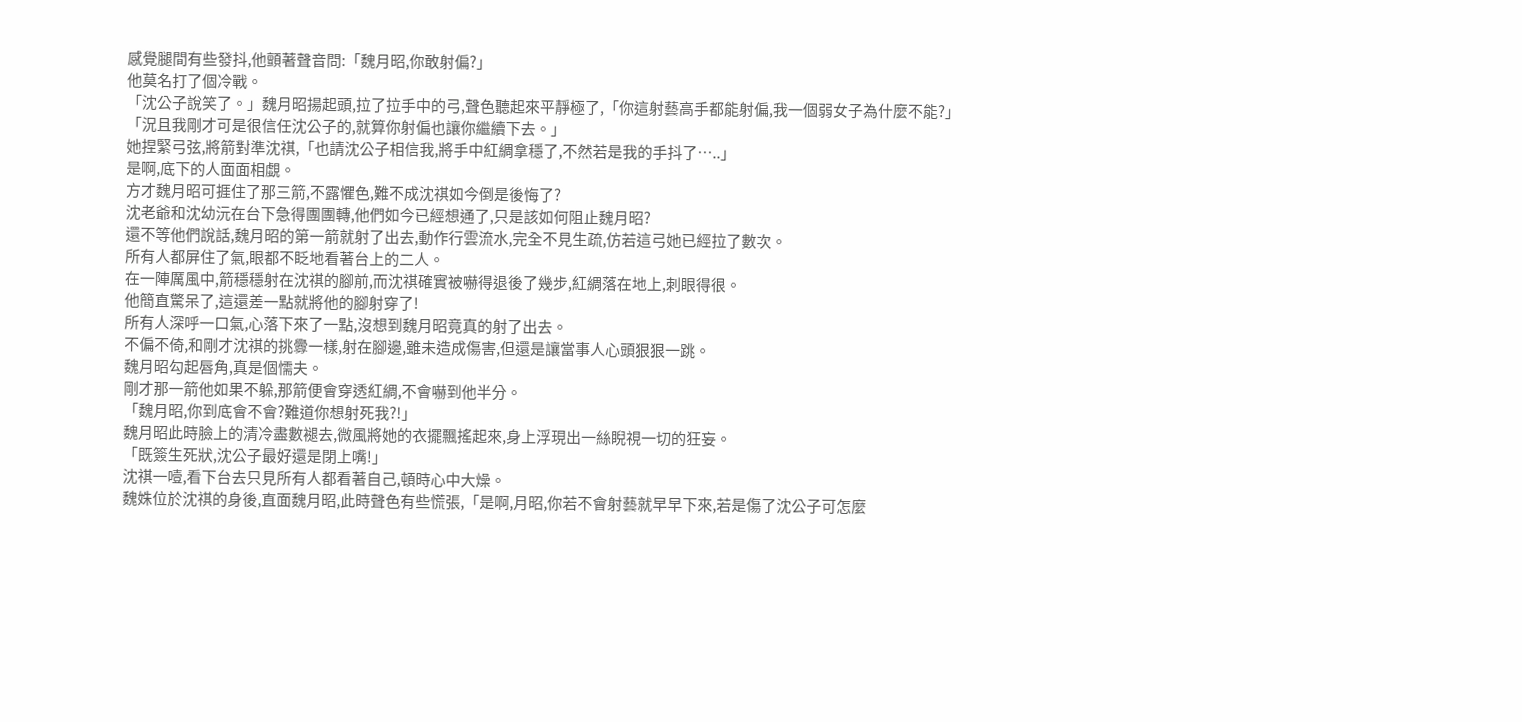感覺腿間有些發抖,他顫著聲音問:「魏月昭,你敢射偏?」
他莫名打了個冷戰。
「沈公子說笑了。」魏月昭揚起頭,拉了拉手中的弓,聲色聽起來平靜極了,「你這射藝高手都能射偏,我一個弱女子為什麼不能?」
「況且我剛才可是很信任沈公子的,就算你射偏也讓你繼續下去。」
她捏緊弓弦,將箭對準沈祺,「也請沈公子相信我,將手中紅綢拿穩了,不然若是我的手抖了…..」
是啊,底下的人面面相覷。
方才魏月昭可捱住了那三箭,不露懼色,難不成沈祺如今倒是後悔了?
沈老爺和沈幼沅在台下急得團團轉,他們如今已經想通了,只是該如何阻止魏月昭?
還不等他們說話,魏月昭的第一箭就射了出去,動作行雲流水,完全不見生疏,仿若這弓她已經拉了數次。
所有人都屏住了氣,眼都不眨地看著台上的二人。
在一陣厲風中,箭穩穩射在沈祺的腳前,而沈祺確實被嚇得退後了幾步,紅綢落在地上,刺眼得很。
他簡直驚呆了,這還差一點就將他的腳射穿了!
所有人深呼一口氣,心落下來了一點,沒想到魏月昭竟真的射了出去。
不偏不倚,和剛才沈祺的挑釁一樣,射在腳邊,雖未造成傷害,但還是讓當事人心頭狠狠一跳。
魏月昭勾起唇角,真是個懦夫。
剛才那一箭他如果不躲,那箭便會穿透紅綢,不會嚇到他半分。
「魏月昭,你到底會不會?難道你想射死我?!」
魏月昭此時臉上的清冷盡數褪去,微風將她的衣擺飄搖起來,身上浮現出一絲睨視一切的狂妄。
「既簽生死狀,沈公子最好還是閉上嘴!」
沈祺一噎,看下台去只見所有人都看著自己,頓時心中大燥。
魏姝位於沈祺的身後,直面魏月昭,此時聲色有些慌張,「是啊,月昭,你若不會射藝就早早下來,若是傷了沈公子可怎麼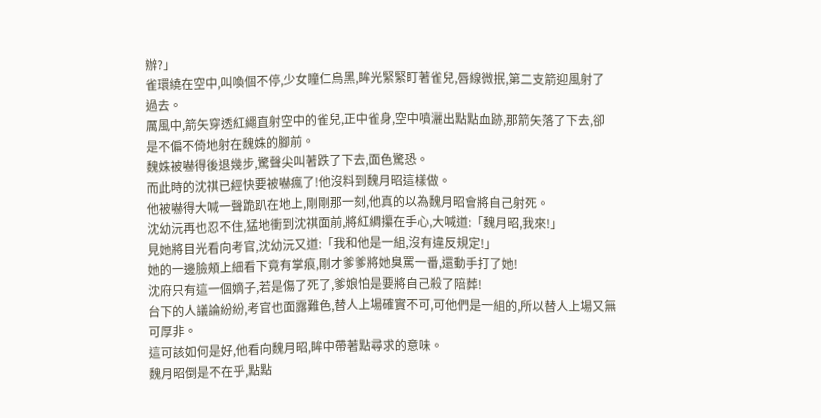辦?」
雀環繞在空中,叫喚個不停,少女瞳仁烏黑,眸光緊緊盯著雀兒,唇線微抿,第二支箭迎風射了過去。
厲風中,箭矢穿透紅繩直射空中的雀兒,正中雀身,空中噴灑出點點血跡,那箭矢落了下去,卻是不偏不倚地射在魏姝的腳前。
魏姝被嚇得後退幾步,驚聲尖叫著跌了下去,面色驚恐。
而此時的沈祺已經快要被嚇瘋了!他沒料到魏月昭這樣做。
他被嚇得大喊一聲跪趴在地上,剛剛那一刻,他真的以為魏月昭會將自己射死。
沈幼沅再也忍不住,猛地衝到沈祺面前,將紅綢攥在手心,大喊道:「魏月昭,我來!」
見她將目光看向考官,沈幼沅又道:「我和他是一組,沒有違反規定!」
她的一邊臉頰上細看下竟有掌痕,剛才爹爹將她臭罵一番,還動手打了她!
沈府只有這一個嫡子,若是傷了死了,爹娘怕是要將自己殺了陪葬!
台下的人議論紛紛,考官也面露難色,替人上場確實不可,可他們是一組的,所以替人上場又無可厚非。
這可該如何是好,他看向魏月昭,眸中帶著點尋求的意味。
魏月昭倒是不在乎,點點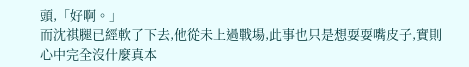頭,「好啊。」
而沈祺腿已經軟了下去,他從未上過戰場,此事也只是想耍耍嘴皮子,實則心中完全沒什麼真本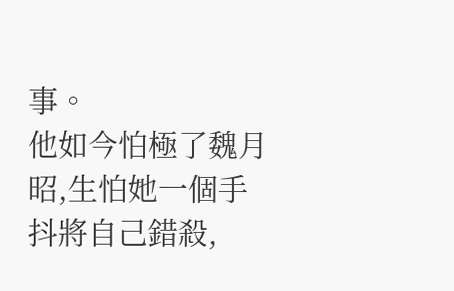事。
他如今怕極了魏月昭,生怕她一個手抖將自己錯殺,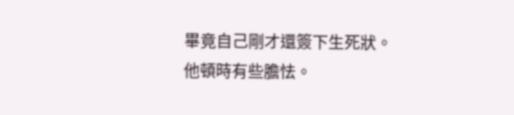畢竟自己剛才還簽下生死狀。
他頓時有些膽怯。